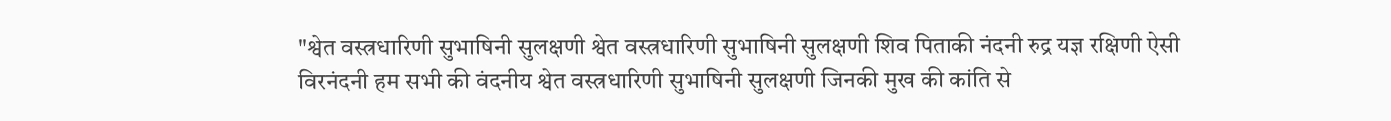"श्वेत वस्त्रधारिणी सुभाषिनी सुलक्षणी श्वेत वस्त्रधारिणी सुभाषिनी सुलक्षणी शिव पिताकी नंदनी रुद्र यज्ञ रक्षिणी ऐसी विरनंदनी हम सभी की वंदनीय श्वेत वस्त्रधारिणी सुभाषिनी सुलक्षणी जिनकी मुख की कांति से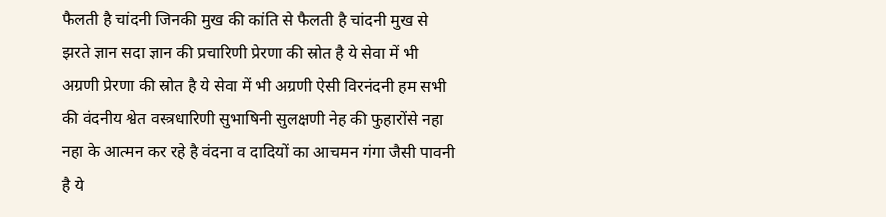फैलती है चांदनी जिनकी मुख की कांति से फैलती है चांदनी मुख से झरते ज्ञान सदा ज्ञान की प्रचारिणी प्रेरणा की स्रोत है ये सेवा में भी अग्रणी प्रेरणा की स्रोत है ये सेवा में भी अग्रणी ऐसी विरनंदनी हम सभी की वंदनीय श्वेत वस्त्रधारिणी सुभाषिनी सुलक्षणी नेह की फुहारोंसे नहा नहा के आत्मन कर रहे है वंदना व दादियों का आचमन गंगा जैसी पावनी है ये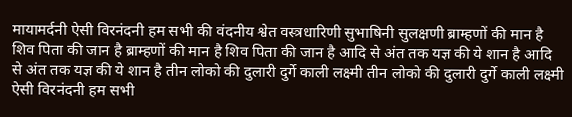मायामर्दनी ऐसी विरनंदनी हम सभी की वंदनीय श्वेत वस्त्रधारिणी सुभाषिनी सुलक्षणी ब्राम्हणों की मान है शिव पिता की जान है ब्राम्हणों की मान है शिव पिता की जान है आदि से अंत तक यज्ञ की ये शान है आदि से अंत तक यज्ञ की ये शान है तीन लोको की दुलारी दुर्गे काली लक्ष्मी तीन लोको की दुलारी दुर्गे काली लक्ष्मी ऐसी विरनंदनी हम सभी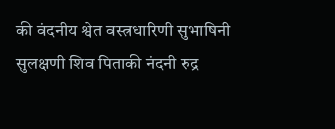की वंदनीय श्वेत वस्त्रधारिणी सुभाषिनी सुलक्षणी शिव पिताकी नंदनी रुद्र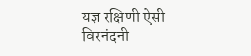यज्ञ रक्षिणी ऐसी विरनंदनी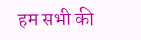हम सभी की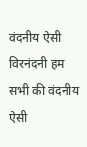वंदनीय ऐसी विरनंदनी हम सभी की वंदनीय ऐसी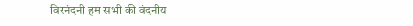विरनंदनी हम सभी की वंदनीय